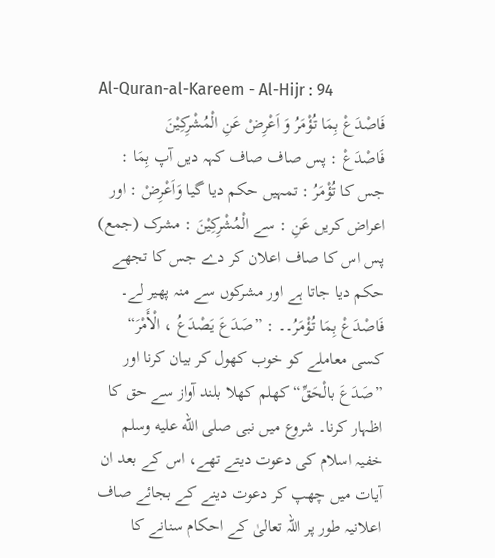Al-Quran-al-Kareem - Al-Hijr : 94
فَاصْدَعْ بِمَا تُؤْمَرُ وَ اَعْرِضْ عَنِ الْمُشْرِكِیْنَ
فَاصْدَعْ : پس صاف صاف کہہ دیں آپ بِمَا : جس کا تُؤْمَرُ : تمہیں حکم دیا گیا وَاَعْرِضْ : اور اعراض کریں عَنِ : سے الْمُشْرِكِيْنَ : مشرک (جمع)
پس اس کا صاف اعلان کر دے جس کا تجھے حکم دیا جاتا ہے اور مشرکوں سے منہ پھیر لے۔
فَاصْدَعْ بِمَا تُؤْمَرُ۔۔ : ”صَدَعَ یَصْدَعُ ، الْأَمْرَ“ کسی معاملے کو خوب کھول کر بیان کرنا اور ”صَدَعَ بالْحَقِّ“ کھلم کھلا بلند آواز سے حق کا اظہار کرنا۔ شروع میں نبی صلى الله عليه وسلم خفیہ اسلام کی دعوت دیتے تھے، اس کے بعد ان آیات میں چھپ کر دعوت دینے کے بجائے صاف اعلانیہ طور پر اللہ تعالیٰ کے احکام سنانے کا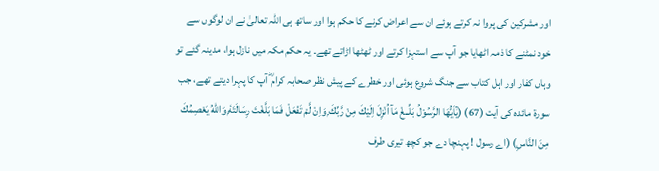اور مشرکین کی پروا نہ کرتے ہوئے ان سے اعراض کرنے کا حکم ہوا اور ساتھ ہی اللہ تعالیٰ نے ان لوگوں سے خود نمٹنے کا ذمہ اٹھایا جو آپ سے استہزا کرتے اور ٹھٹھا اڑاتے تھے۔ یہ حکم مکہ میں نازل ہوا، مدینہ گئے تو وہاں کفار اور اہل کتاب سے جنگ شروع ہوئی اور خطرے کے پیش نظر صحابہ کرام ؓ آپ کا پہرا دیتے تھے، جب سورة مائدہ کی آیت (67) (يٰٓاَيُّھَا الرَّسُوْلُ بَلِّــغْ مَآ اُنْزِلَ اِلَيْكَ مِنْ رَّبِّكَ ۭوَاِنْ لَّمْ تَفْعَلْ فَمَا بَلَّغْتَ رِسَالَتَهٗ ۭوَاللّٰهُ يَعْصِمُكَ مِنَ النَّاسِ) (اے رسول ! پہنچا دے جو کچھ تیری طرف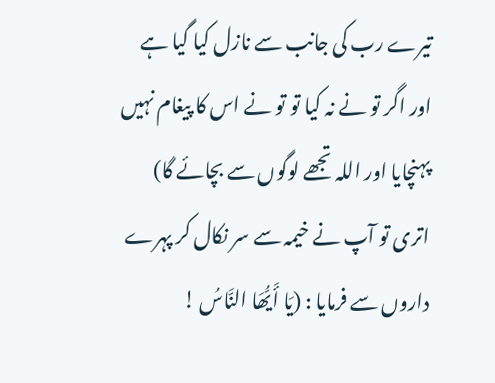تیرے رب کی جانب سے نازل کیا گیا ہے اور اگر تو نے نہ کیا تو تو نے اس کا پیغام نہیں پہنچایا اور اللہ تجھے لوگوں سے بچائے گا) اتری تو آپ نے خیمہ سے سر نکال کر پہرے داروں سے فرمایا : (یَا أَیُّھَا النَّاسُ !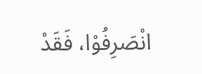انْصَرِفُوْا، فَقَدْ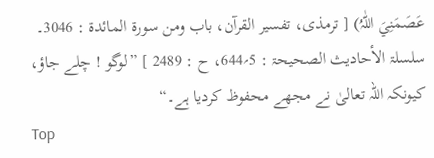عَصَمَنِيَ اللّٰہُ) [ ترمذی، تفسیر القرآن، باب ومن سورة المائدۃ : 3046۔ سلسلۃ الأحادیث الصحیحۃ : 5؍644، ح : 2489 ] ”لوگو ! چلے جاؤ، کیونکہ اللہ تعالیٰ نے مجھے محفوظ کردیا ہے۔“
Top